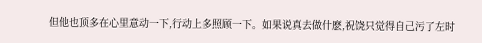但他也顶多在心里意动一下,行动上多照顾一下。如果说真去做什麽,祝饶只觉得自己污了左时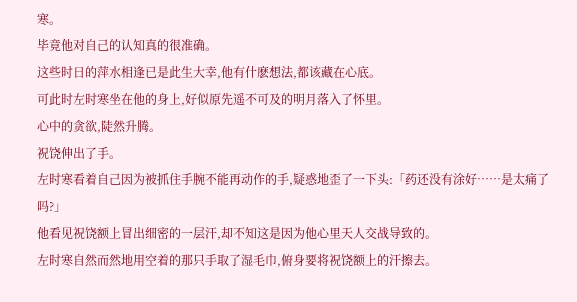寒。
毕竟他对自己的认知真的很准确。
这些时日的萍水相逢已是此生大幸,他有什麽想法,都该藏在心底。
可此时左时寒坐在他的身上,好似原先遥不可及的明月落入了怀里。
心中的贪欲,陡然升腾。
祝饶伸出了手。
左时寒看着自己因为被抓住手腕不能再动作的手,疑惑地歪了一下头:「药还没有涂好……是太痛了吗?」
他看见祝饶额上冒出细密的一层汗,却不知这是因为他心里天人交战导致的。
左时寒自然而然地用空着的那只手取了湿毛巾,俯身要将祝饶额上的汗擦去。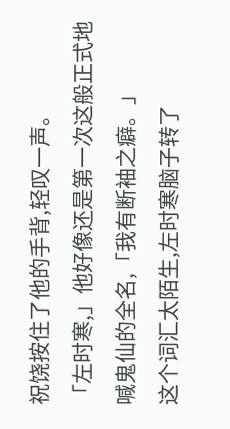祝饶按住了他的手背,轻叹一声。
「左时寒,」他好像还是第一次这般正式地喊鬼仙的全名,「我有断袖之癖。」
这个词汇太陌生,左时寒脑子转了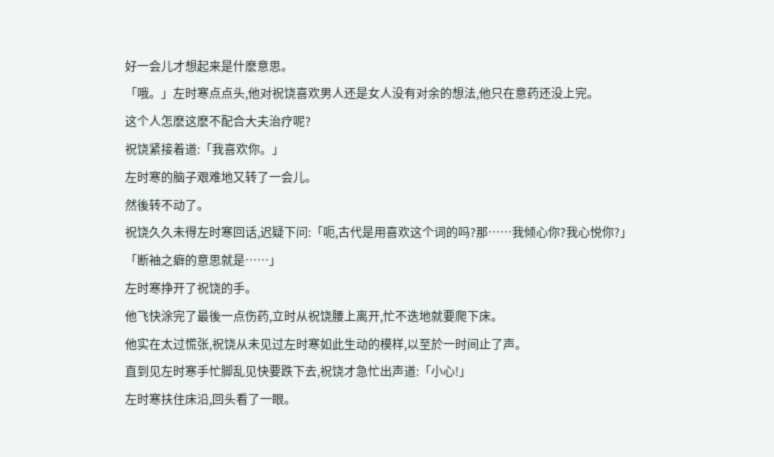好一会儿才想起来是什麽意思。
「哦。」左时寒点点头,他对祝饶喜欢男人还是女人没有对余的想法,他只在意药还没上完。
这个人怎麽这麽不配合大夫治疗呢?
祝饶紧接着道:「我喜欢你。」
左时寒的脑子艰难地又转了一会儿。
然後转不动了。
祝饶久久未得左时寒回话,迟疑下问:「呃,古代是用喜欢这个词的吗?那……我倾心你?我心悦你?」
「断袖之癖的意思就是……」
左时寒挣开了祝饶的手。
他飞快涂完了最後一点伤药,立时从祝饶腰上离开,忙不迭地就要爬下床。
他实在太过慌张,祝饶从未见过左时寒如此生动的模样,以至於一时间止了声。
直到见左时寒手忙脚乱见快要跌下去,祝饶才急忙出声道:「小心!」
左时寒扶住床沿,回头看了一眼。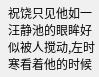祝饶只见他如一汪静池的眼眸好似被人搅动,左时寒看着他的时候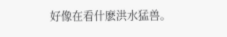好像在看什麽洪水猛兽。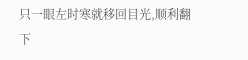只一眼左时寒就移回目光,顺利翻下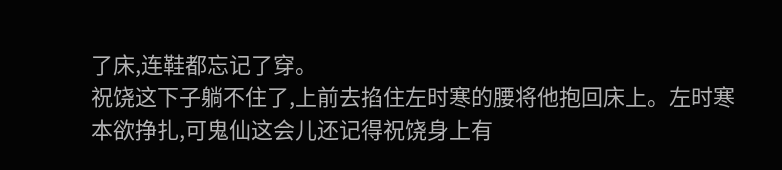了床,连鞋都忘记了穿。
祝饶这下子躺不住了,上前去掐住左时寒的腰将他抱回床上。左时寒本欲挣扎,可鬼仙这会儿还记得祝饶身上有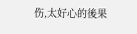伤,太好心的後果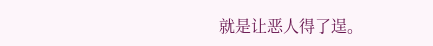就是让恶人得了逞。